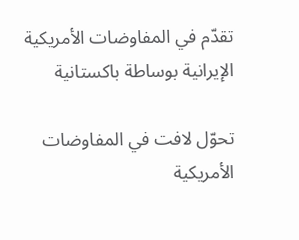تقدّم في المفاوضات الأمريكية الإيرانية بوساطة باكستانية

تحوّل لافت في المفاوضات الأمريكية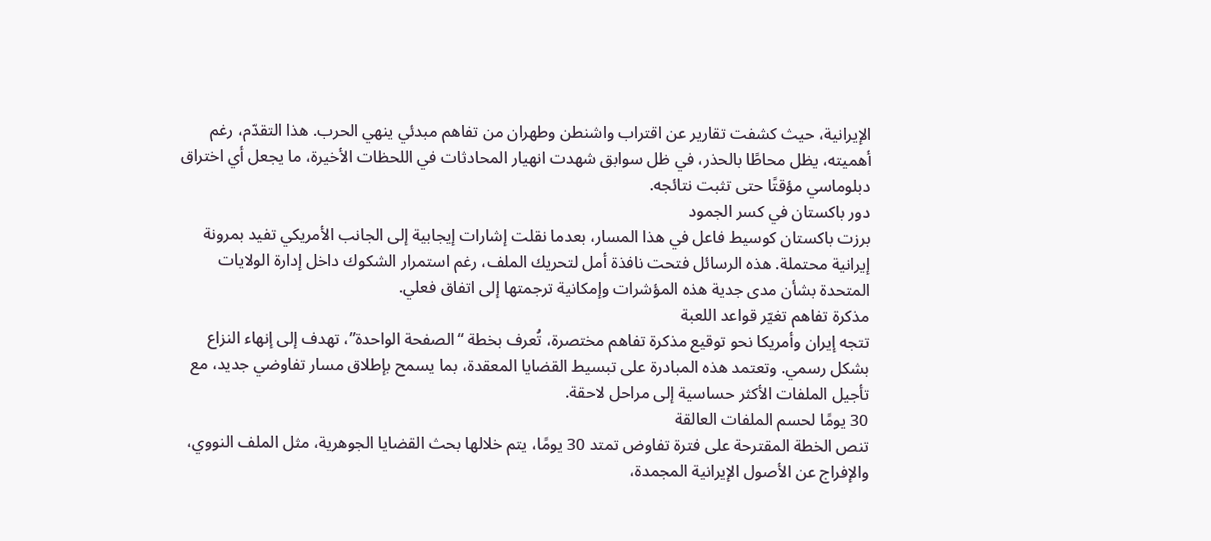الإيرانية، حيث كشفت تقارير عن اقتراب واشنطن وطهران من تفاهم مبدئي ينهي الحرب. هذا التقدّم، رغم أهميته، يظل محاطًا بالحذر، في ظل سوابق شهدت انهيار المحادثات في اللحظات الأخيرة، ما يجعل أي اختراق دبلوماسي مؤقتًا حتى تثبت نتائجه.
دور باكستان في كسر الجمود
برزت باكستان كوسيط فاعل في هذا المسار، بعدما نقلت إشارات إيجابية إلى الجانب الأمريكي تفيد بمرونة إيرانية محتملة. هذه الرسائل فتحت نافذة أمل لتحريك الملف، رغم استمرار الشكوك داخل إدارة الولايات المتحدة بشأن مدى جدية هذه المؤشرات وإمكانية ترجمتها إلى اتفاق فعلي.
مذكرة تفاهم تغيّر قواعد اللعبة
تتجه إيران وأمريكا نحو توقيع مذكرة تفاهم مختصرة، تُعرف بخطة “الصفحة الواحدة”، تهدف إلى إنهاء النزاع بشكل رسمي. وتعتمد هذه المبادرة على تبسيط القضايا المعقدة، بما يسمح بإطلاق مسار تفاوضي جديد، مع تأجيل الملفات الأكثر حساسية إلى مراحل لاحقة.
30 يومًا لحسم الملفات العالقة
تنص الخطة المقترحة على فترة تفاوض تمتد 30 يومًا، يتم خلالها بحث القضايا الجوهرية، مثل الملف النووي، والإفراج عن الأصول الإيرانية المجمدة،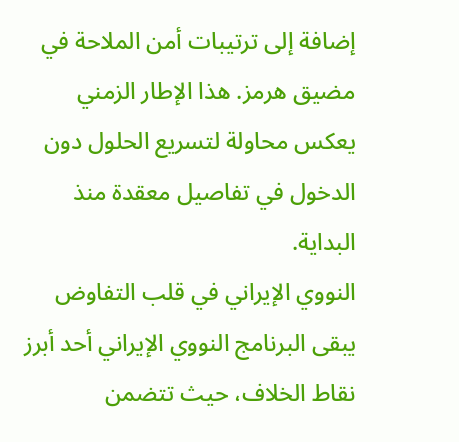إضافة إلى ترتيبات أمن الملاحة في مضيق هرمز. هذا الإطار الزمني يعكس محاولة لتسريع الحلول دون الدخول في تفاصيل معقدة منذ البداية.
النووي الإيراني في قلب التفاوض
يبقى البرنامج النووي الإيراني أحد أبرز نقاط الخلاف، حيث تتضمن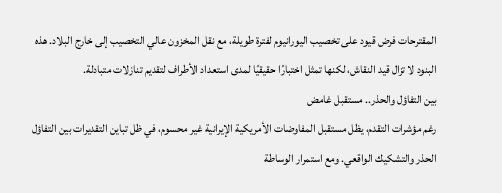المقترحات فرض قيود على تخصيب اليورانيوم لفترة طويلة، مع نقل المخزون عالي التخصيب إلى خارج البلاد. هذه البنود لا تزال قيد النقاش، لكنها تمثل اختبارًا حقيقيًا لمدى استعداد الأطراف لتقديم تنازلات متبادلة.
بين التفاؤل والحذر.. مستقبل غامض
رغم مؤشرات التقدم، يظل مستقبل المفاوضات الأمريكية الإيرانية غير محسوم، في ظل تباين التقديرات بين التفاؤل الحذر والتشكيك الواقعي. ومع استمرار الوساطة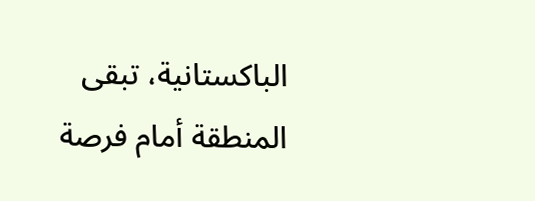الباكستانية، تبقى المنطقة أمام فرصة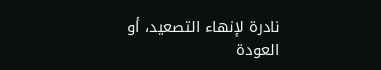نادرة لإنهاء التصعيد، أو العودة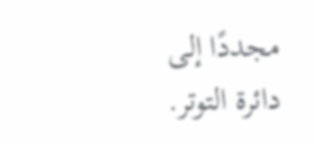مجددًا إلى دائرة التوتر.